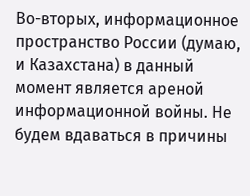Во-вторых, информационное пространство России (думаю, и Казахстана) в данный момент является ареной информационной войны. Не будем вдаваться в причины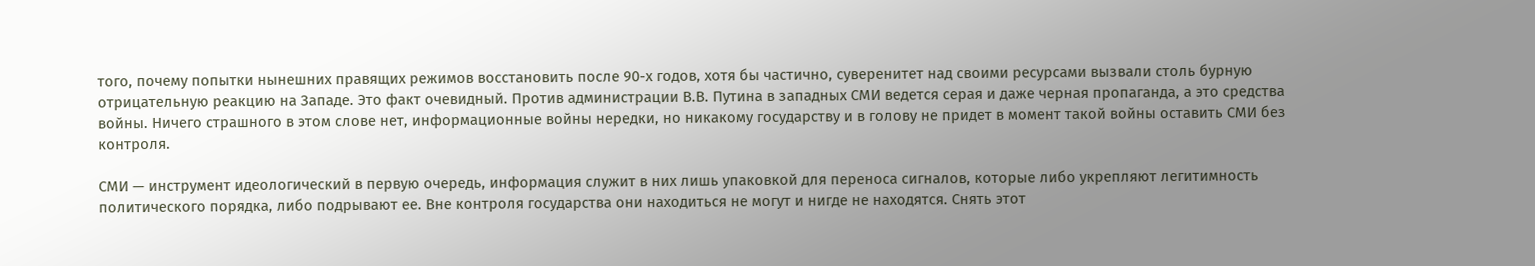того, почему попытки нынешних правящих режимов восстановить после 90-х годов, хотя бы частично, суверенитет над своими ресурсами вызвали столь бурную отрицательную реакцию на Западе. Это факт очевидный. Против администрации В.В. Путина в западных СМИ ведется серая и даже черная пропаганда, а это средства войны. Ничего страшного в этом слове нет, информационные войны нередки, но никакому государству и в голову не придет в момент такой войны оставить СМИ без контроля.

СМИ — инструмент идеологический в первую очередь, информация служит в них лишь упаковкой для переноса сигналов, которые либо укрепляют легитимность политического порядка, либо подрывают ее. Вне контроля государства они находиться не могут и нигде не находятся. Снять этот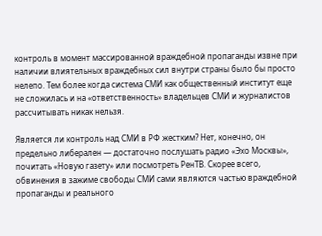контроль в момент массированной враждебной пропаганды извне при наличии влиятельных враждебных сил внутри страны было бы просто нелепо. Тем более когда система СМИ как общественный институт еще не сложилась и на «ответственность» владельцев СМИ и журналистов рассчитывать никак нельзя.

Является ли контроль над СМИ в РФ жестким? Нет, конечно, он предельно либерален — достаточно послушать радио «Эхо Москвы», почитать «Новую газету» или посмотреть РенТВ. Скорее всего, обвинения в зажиме свободы СМИ сами являются частью враждебной пропаганды и реального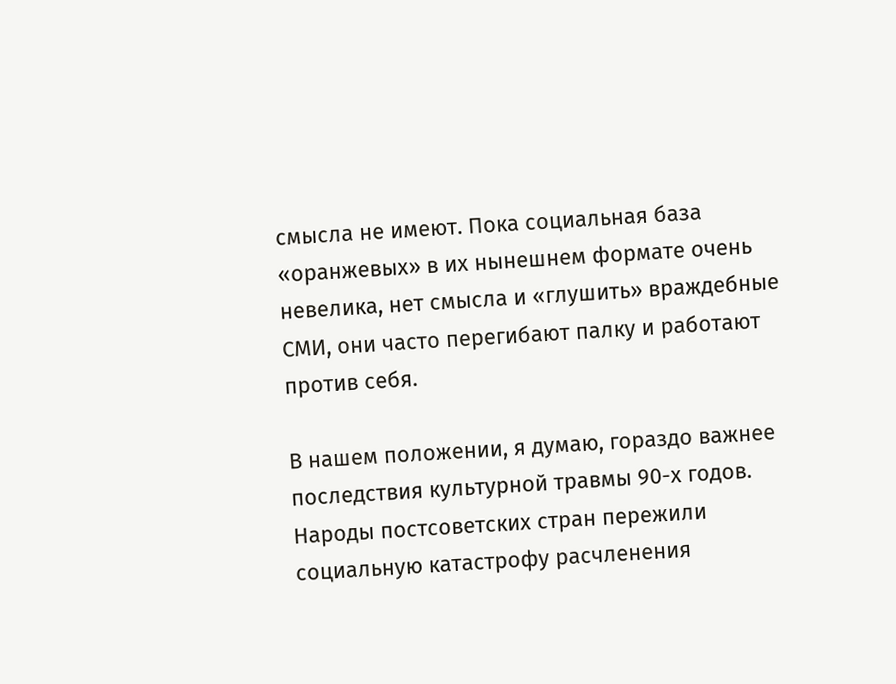смысла не имеют. Пока социальная база «оранжевых» в их нынешнем формате очень невелика, нет смысла и «глушить» враждебные СМИ, они часто перегибают палку и работают против себя.

В нашем положении, я думаю, гораздо важнее последствия культурной травмы 90-х годов. Народы постсоветских стран пережили социальную катастрофу расчленения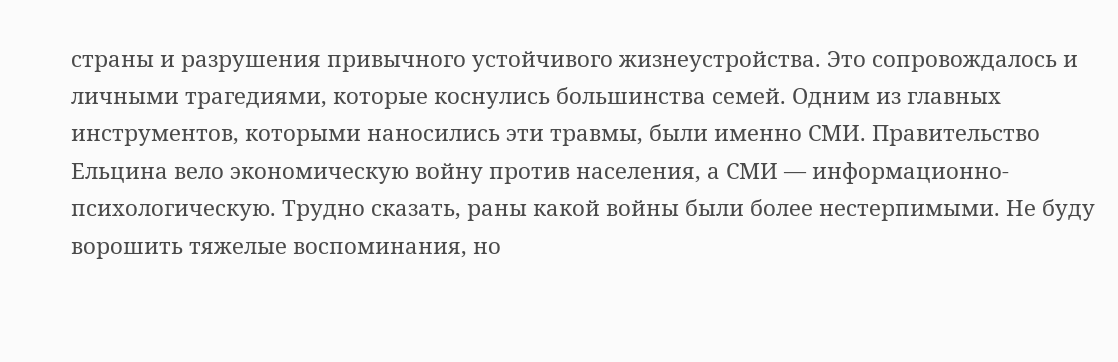страны и разрушения привычного устойчивого жизнеустройства. Это сопровождалось и личными трагедиями, которые коснулись большинства семей. Одним из главных инструментов, которыми наносились эти травмы, были именно СМИ. Правительство Ельцина вело экономическую войну против населения, а СМИ — информационно-психологическую. Трудно сказать, раны какой войны были более нестерпимыми. Не буду ворошить тяжелые воспоминания, но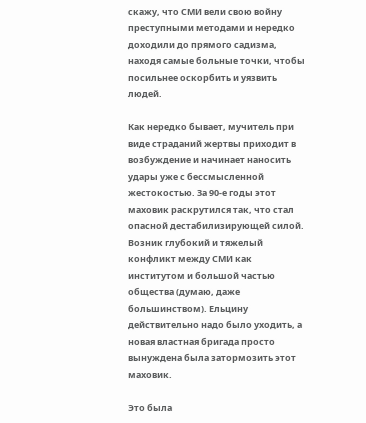скажу, что СМИ вели свою войну преступными методами и нередко доходили до прямого садизма, находя самые больные точки, чтобы посильнее оскорбить и уязвить людей.

Как нередко бывает, мучитель при виде страданий жертвы приходит в возбуждение и начинает наносить удары уже с бессмысленной жестокостью. За 90-е годы этот маховик раскрутился так, что стал опасной дестабилизирующей силой. Возник глубокий и тяжелый конфликт между СМИ как институтом и большой частью общества (думаю, даже большинством). Ельцину действительно надо было уходить, а новая властная бригада просто вынуждена была затормозить этот маховик.

Это была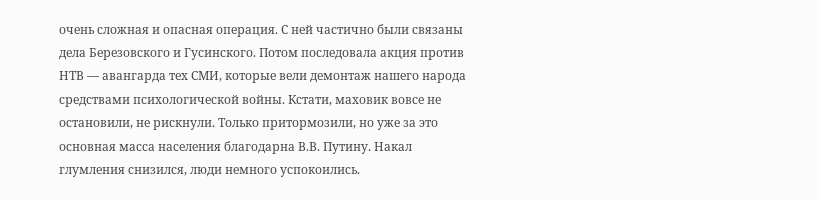очень сложная и опасная операция. С ней частично были связаны дела Березовского и Гусинского. Потом последовала акция против НТВ — авангарда тех СМИ, которые вели демонтаж нашего народа средствами психологической войны. Кстати, маховик вовсе не остановили, не рискнули. Только притормозили, но уже за это основная масса населения благодарна В.В. Путину. Накал глумления снизился, люди немного успокоились.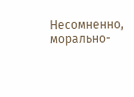Несомненно, морально-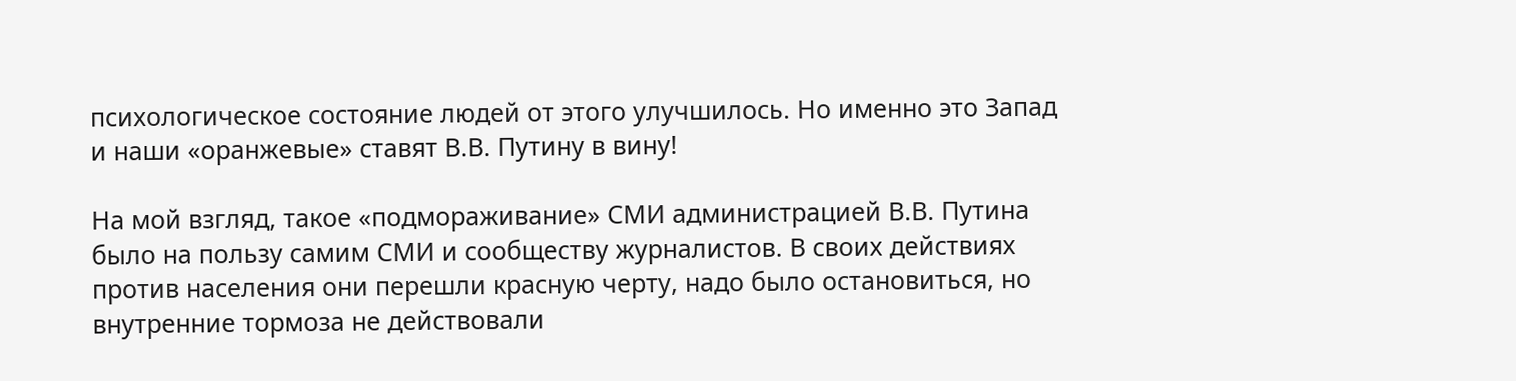психологическое состояние людей от этого улучшилось. Но именно это Запад и наши «оранжевые» ставят В.В. Путину в вину!

На мой взгляд, такое «подмораживание» СМИ администрацией В.В. Путина было на пользу самим СМИ и сообществу журналистов. В своих действиях против населения они перешли красную черту, надо было остановиться, но внутренние тормоза не действовали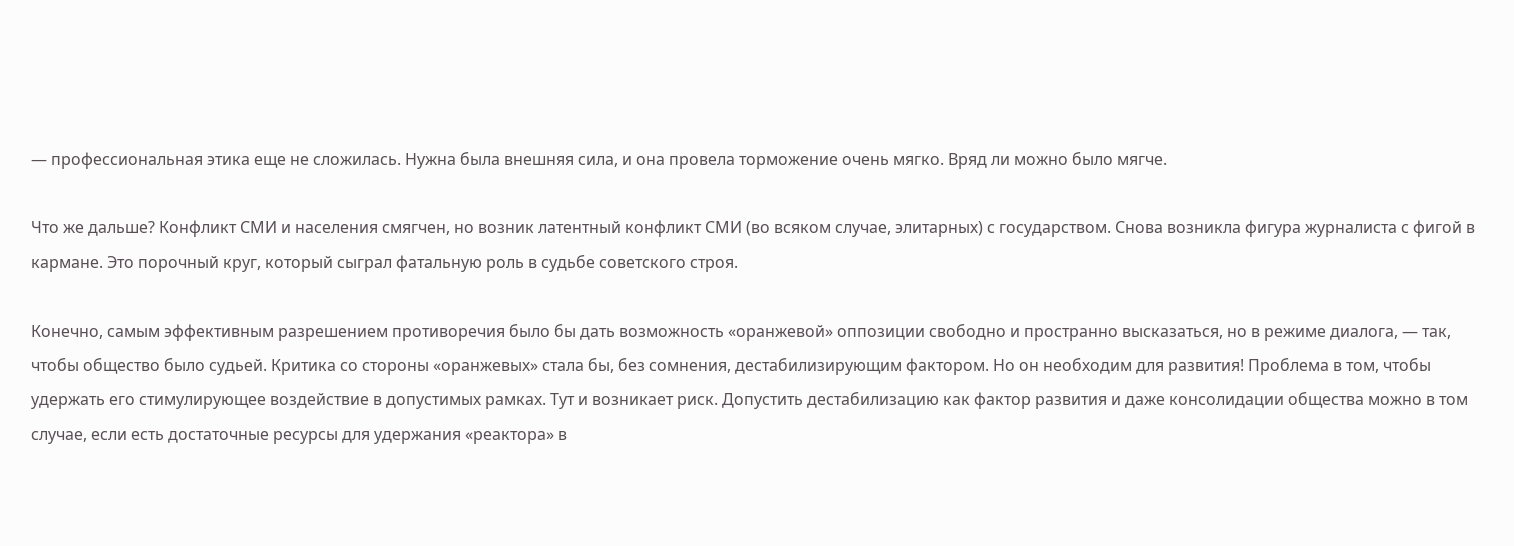— профессиональная этика еще не сложилась. Нужна была внешняя сила, и она провела торможение очень мягко. Вряд ли можно было мягче.

Что же дальше? Конфликт СМИ и населения смягчен, но возник латентный конфликт СМИ (во всяком случае, элитарных) с государством. Снова возникла фигура журналиста с фигой в кармане. Это порочный круг, который сыграл фатальную роль в судьбе советского строя.

Конечно, самым эффективным разрешением противоречия было бы дать возможность «оранжевой» оппозиции свободно и пространно высказаться, но в режиме диалога, — так, чтобы общество было судьей. Критика со стороны «оранжевых» стала бы, без сомнения, дестабилизирующим фактором. Но он необходим для развития! Проблема в том, чтобы удержать его стимулирующее воздействие в допустимых рамках. Тут и возникает риск. Допустить дестабилизацию как фактор развития и даже консолидации общества можно в том случае, если есть достаточные ресурсы для удержания «реактора» в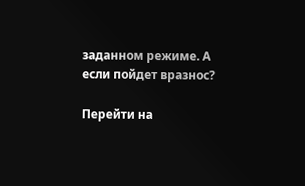заданном режиме. А если пойдет вразнос?

Перейти на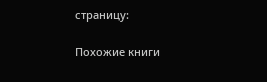страницу:

Похожие книги